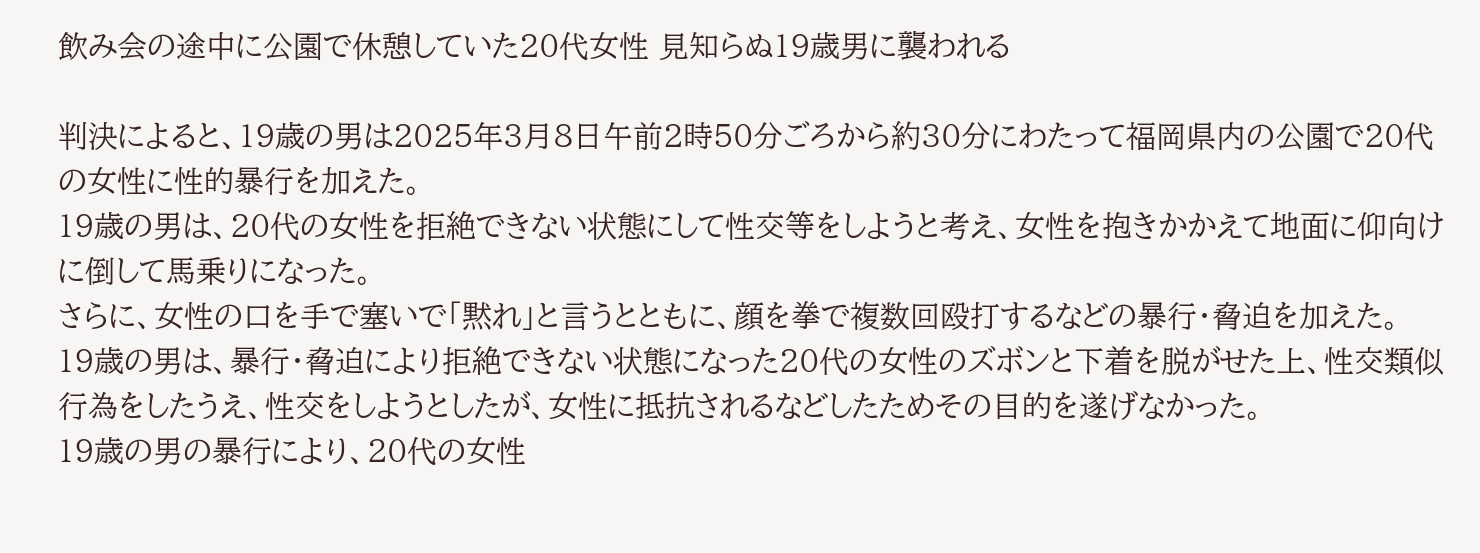飲み会の途中に公園で休憩していた20代女性 見知らぬ19歳男に襲われる

判決によると、19歳の男は2025年3月8日午前2時50分ごろから約30分にわたって福岡県内の公園で20代の女性に性的暴行を加えた。
19歳の男は、20代の女性を拒絶できない状態にして性交等をしようと考え、女性を抱きかかえて地面に仰向けに倒して馬乗りになった。
さらに、女性の口を手で塞いで「黙れ」と言うとともに、顔を拳で複数回殴打するなどの暴行・脅迫を加えた。
19歳の男は、暴行・脅迫により拒絶できない状態になった20代の女性のズボンと下着を脱がせた上、性交類似行為をしたうえ、性交をしようとしたが、女性に抵抗されるなどしたためその目的を遂げなかった。
19歳の男の暴行により、20代の女性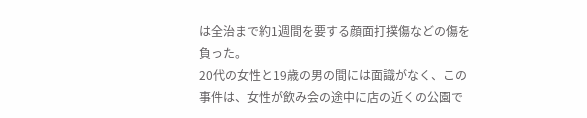は全治まで約1週間を要する顔面打撲傷などの傷を負った。
20代の女性と19歳の男の間には面識がなく、この事件は、女性が飲み会の途中に店の近くの公園で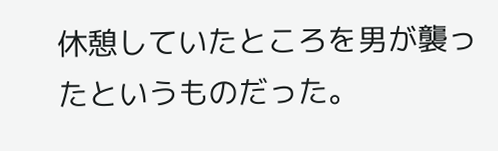休憩していたところを男が襲ったというものだった。